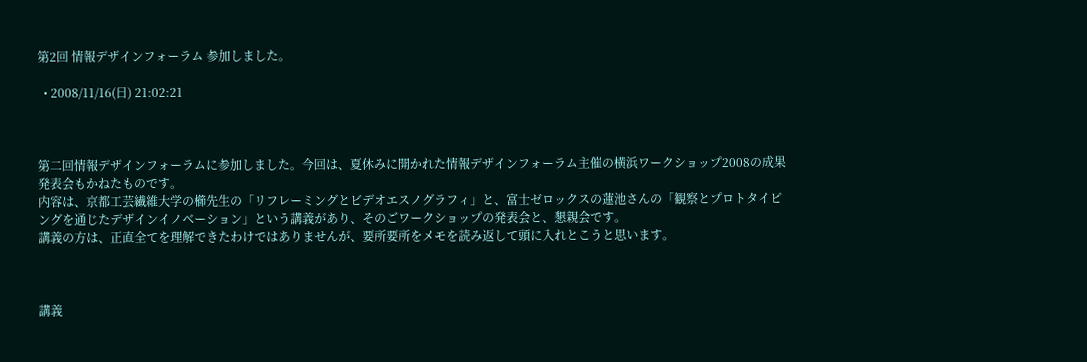第2回 情報デザインフォーラム 参加しました。

  • 2008/11/16(日) 21:02:21



第二回情報デザインフォーラムに参加しました。今回は、夏休みに開かれた情報デザインフォーラム主催の横浜ワークショップ2008の成果発表会もかねたものです。
内容は、京都工芸繊維大学の櫛先生の「リフレーミングとビデオエスノグラフィ」と、富士ゼロックスの蓮池さんの「観察とプロトタイピングを通じたデザインイノベーション」という講義があり、そのごワークショップの発表会と、懇親会です。
講義の方は、正直全てを理解できたわけではありませんが、要所要所をメモを読み返して頭に入れとこうと思います。



講義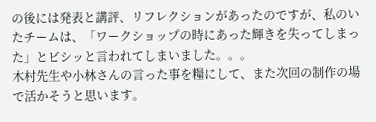の後には発表と講評、リフレクションがあったのですが、私のいたチームは、「ワークショップの時にあった輝きを失ってしまった」とビシッと言われてしまいました。。。
木村先生や小林さんの言った事を糧にして、また次回の制作の場で活かそうと思います。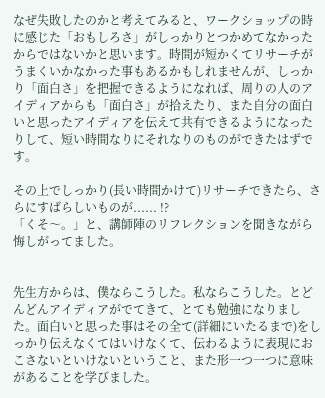なぜ失敗したのかと考えてみると、ワークショップの時に感じた「おもしろさ」がしっかりとつかめてなかったからではないかと思います。時間が短かくてリサーチがうまくいかなかった事もあるかもしれませんが、しっかり「面白さ」を把握できるようになれば、周りの人のアイディアからも「面白さ」が拾えたり、また自分の面白いと思ったアイディアを伝えて共有できるようになったりして、短い時間なりにそれなりのものができたはずです。

その上でしっかり(長い時間かけて)リサーチできたら、さらにすばらしいものが...... !?
「くそ〜。」と、講師陣のリフレクションを聞きながら悔しがってました。


先生方からは、僕ならこうした。私ならこうした。とどんどんアイディアがでてきて、とても勉強になりました。面白いと思った事はその全て(詳細にいたるまで)をしっかり伝えなくてはいけなくて、伝わるように表現におこさないといけないということ、また形一つ一つに意味があることを学びました。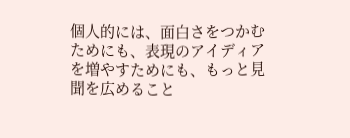個人的には、面白さをつかむためにも、表現のアイディアを増やすためにも、もっと見聞を広めること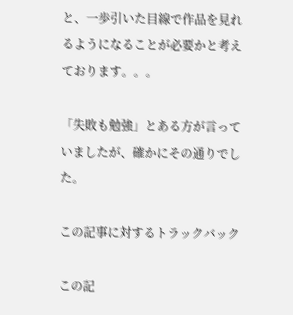と、一歩引いた目線で作品を見れるようになることが必要かと考えております。。。

「失敗も勉強」とある方が言っていましたが、確かにその通りでした。

この記事に対するトラックバック

この記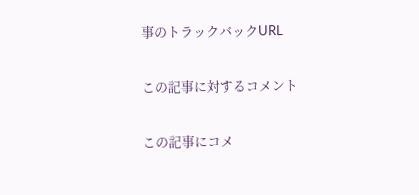事のトラックバックURL

この記事に対するコメント

この記事にコメ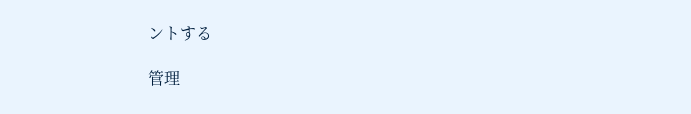ントする

管理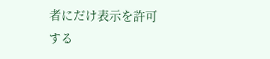者にだけ表示を許可する